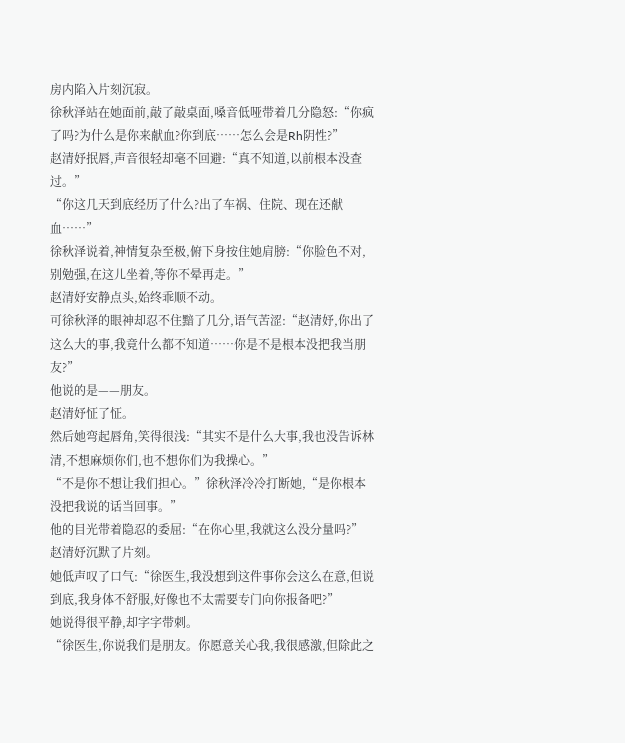房内陷入片刻沉寂。
徐秋泽站在她面前,敲了敲桌面,嗓音低哑带着几分隐怒:“你疯了吗?为什么是你来献血?你到底……怎么会是Rh阴性?”
赵清妤抿唇,声音很轻却毫不回避:“真不知道,以前根本没查过。”
“你这几天到底经历了什么?出了车祸、住院、现在还献血……”
徐秋泽说着,神情复杂至极,俯下身按住她肩膀:“你脸色不对,别勉强,在这儿坐着,等你不晕再走。”
赵清妤安静点头,始终乖顺不动。
可徐秋泽的眼神却忍不住黯了几分,语气苦涩:“赵清妤,你出了这么大的事,我竟什么都不知道……你是不是根本没把我当朋友?”
他说的是——朋友。
赵清妤怔了怔。
然后她弯起唇角,笑得很浅:“其实不是什么大事,我也没告诉林清,不想麻烦你们,也不想你们为我操心。”
“不是你不想让我们担心。”徐秋泽冷冷打断她,“是你根本没把我说的话当回事。”
他的目光带着隐忍的委屈:“在你心里,我就这么没分量吗?”
赵清妤沉默了片刻。
她低声叹了口气:“徐医生,我没想到这件事你会这么在意,但说到底,我身体不舒服,好像也不太需要专门向你报备吧?”
她说得很平静,却字字带刺。
“徐医生,你说我们是朋友。你愿意关心我,我很感激,但除此之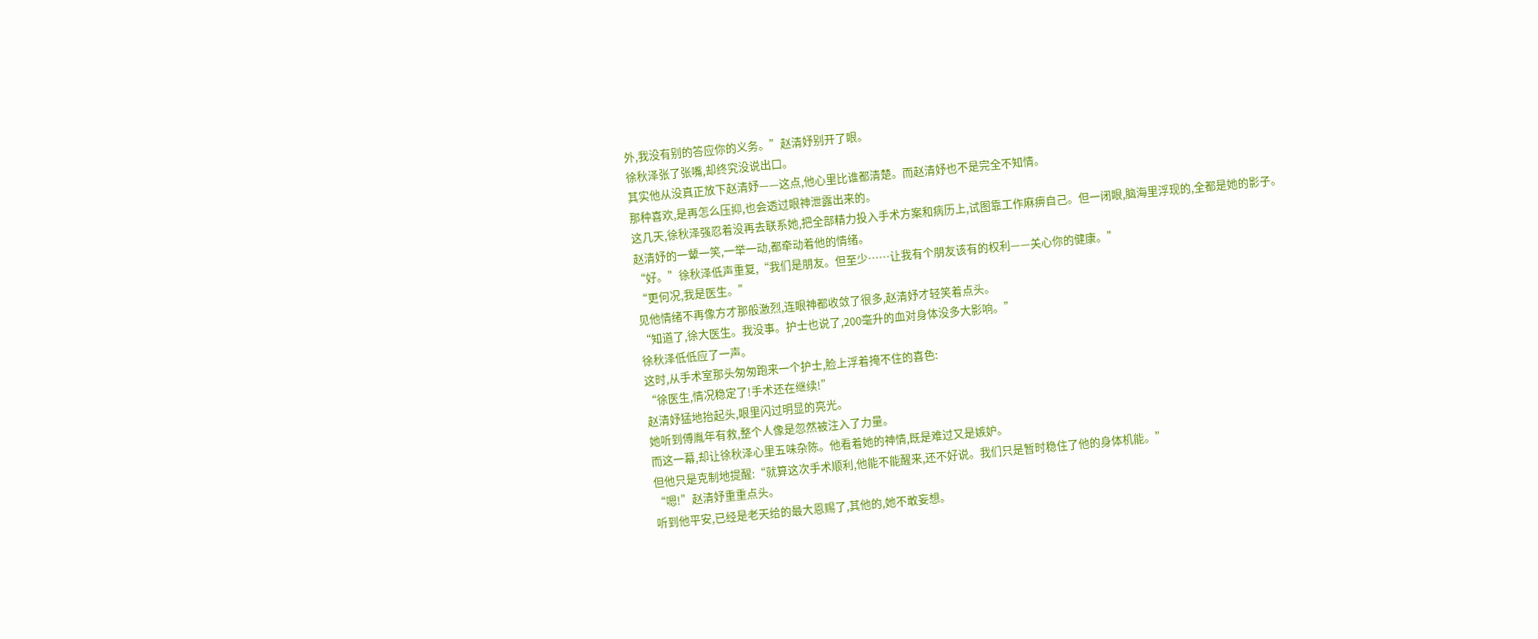外,我没有别的答应你的义务。”赵清妤别开了眼。
徐秋泽张了张嘴,却终究没说出口。
其实他从没真正放下赵清妤——这点,他心里比谁都清楚。而赵清妤也不是完全不知情。
那种喜欢,是再怎么压抑,也会透过眼神泄露出来的。
这几天,徐秋泽强忍着没再去联系她,把全部精力投入手术方案和病历上,试图靠工作麻痹自己。但一闭眼,脑海里浮现的,全都是她的影子。
赵清妤的一颦一笑,一举一动,都牵动着他的情绪。
“好。”徐秋泽低声重复,“我们是朋友。但至少……让我有个朋友该有的权利——关心你的健康。”
“更何况,我是医生。”
见他情绪不再像方才那般激烈,连眼神都收敛了很多,赵清妤才轻笑着点头。
“知道了,徐大医生。我没事。护士也说了,200毫升的血对身体没多大影响。”
徐秋泽低低应了一声。
这时,从手术室那头匆匆跑来一个护士,脸上浮着掩不住的喜色:
“徐医生,情况稳定了!手术还在继续!”
赵清妤猛地抬起头,眼里闪过明显的亮光。
她听到傅胤年有救,整个人像是忽然被注入了力量。
而这一幕,却让徐秋泽心里五味杂陈。他看着她的神情,既是难过又是嫉妒。
但他只是克制地提醒:“就算这次手术顺利,他能不能醒来,还不好说。我们只是暂时稳住了他的身体机能。”
“嗯!”赵清妤重重点头。
听到他平安,已经是老天给的最大恩赐了,其他的,她不敢妄想。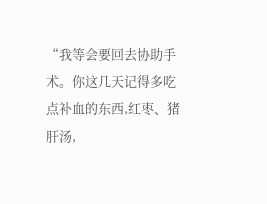“我等会要回去协助手术。你这几天记得多吃点补血的东西,红枣、猪肝汤,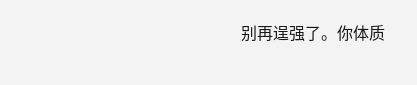别再逞强了。你体质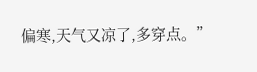偏寒,天气又凉了,多穿点。”